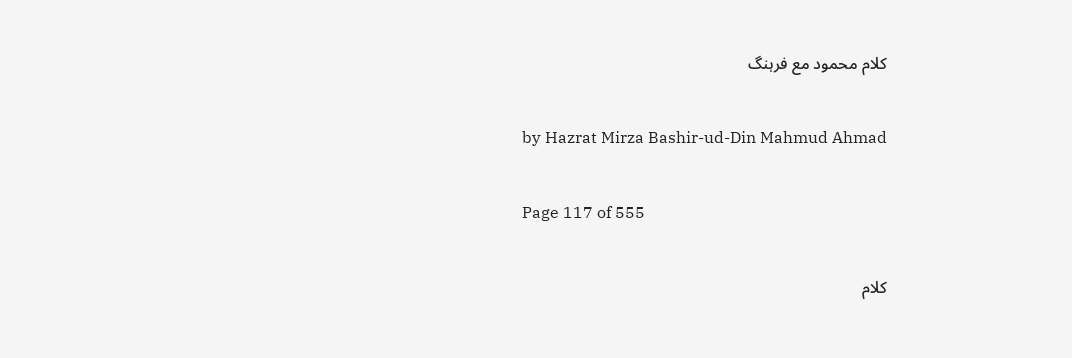کلام محمود مع فرہنگ

by Hazrat Mirza Bashir-ud-Din Mahmud Ahmad

Page 117 of 555

کلام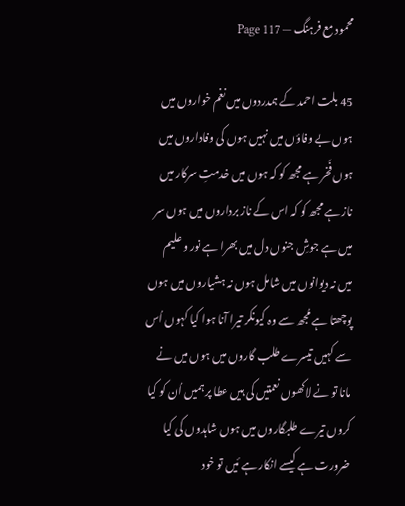محمود مع فرہنگ — Page 117

45 بلت احمد کے ہمدردوں میں نغم خواروں میں ہوں بے وفاؤں میں نہیں ہوں کی وفاداروں میں ہوں فَخر ہے مجھ کو کہ ہوں میں خدمتِ سرکار میں ناز ہے مجھ کو کہ اس کے ناز برداروں میں ہوں سر میں ہے جوشِ جنوں دل میں بھرا ہے نور و علیم میں نہ دیوانوں میں شامل ہوں نہ ہشیاروں میں ہوں پوچھتا ہے مُجھ سے وہ کیونکر تیرا آنا ہوا کیا کہوں اُس سے کہیں تیسرے طلب گاروں میں ہوں میں نے مانا تو نے لاکھوں نعمتیں کی ہیں عطا پر ہمیں اُن کو کیا کروں تیرے طلبگاروں میں ہوں شاہدوں کی کیا ضرورت ہے کیسے انکار ہے ئیں تو خود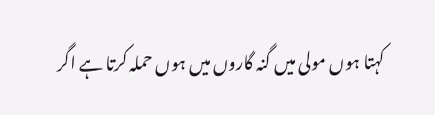کہتا ہوں مولی میں گنہ گاروں میں ہوں حملہ کرتا ہے اگر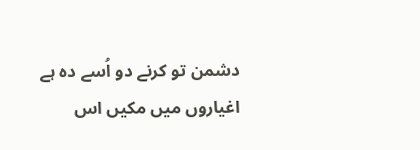دشمن تو کرنے دو اُسے دہ ہے اغیاروں میں مکیں اس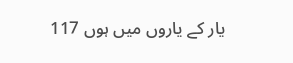یار کے یاروں میں ہوں 117